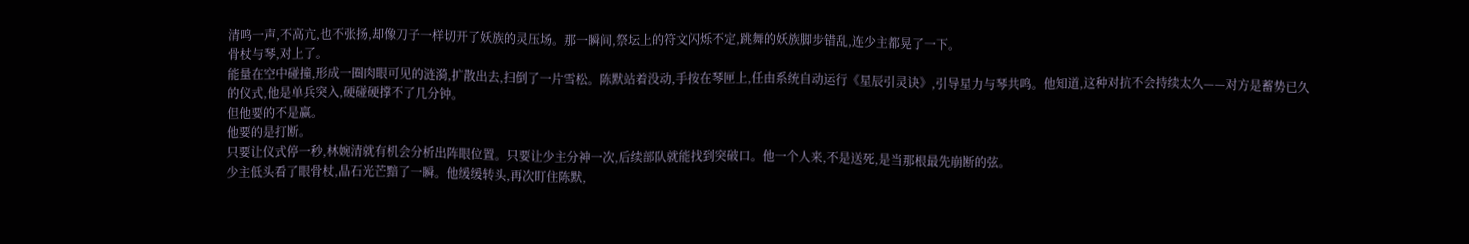清鸣一声,不高亢,也不张扬,却像刀子一样切开了妖族的灵压场。那一瞬间,祭坛上的符文闪烁不定,跳舞的妖族脚步错乱,连少主都晃了一下。
骨杖与琴,对上了。
能量在空中碰撞,形成一圈肉眼可见的涟漪,扩散出去,扫倒了一片雪松。陈默站着没动,手按在琴匣上,任由系统自动运行《星辰引灵诀》,引导星力与琴共鸣。他知道,这种对抗不会持续太久——对方是蓄势已久的仪式,他是单兵突入,硬碰硬撑不了几分钟。
但他要的不是赢。
他要的是打断。
只要让仪式停一秒,林婉清就有机会分析出阵眼位置。只要让少主分神一次,后续部队就能找到突破口。他一个人来,不是送死,是当那根最先崩断的弦。
少主低头看了眼骨杖,晶石光芒黯了一瞬。他缓缓转头,再次盯住陈默,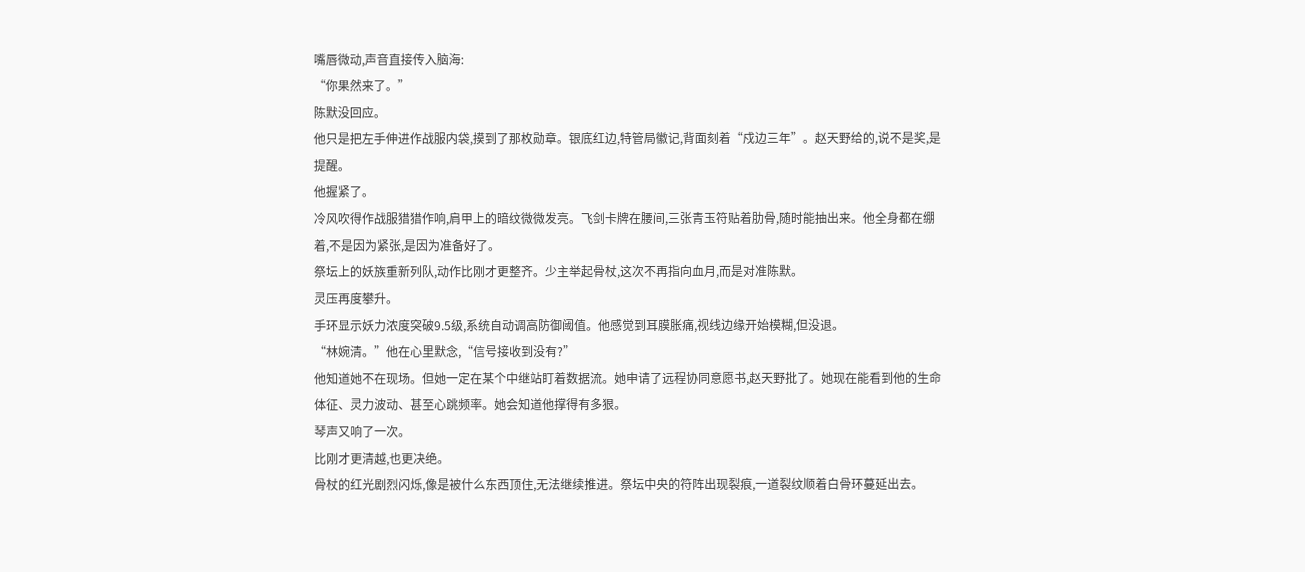嘴唇微动,声音直接传入脑海:
“你果然来了。”
陈默没回应。
他只是把左手伸进作战服内袋,摸到了那枚勋章。银底红边,特管局徽记,背面刻着“戍边三年”。赵天野给的,说不是奖,是提醒。
他握紧了。
冷风吹得作战服猎猎作响,肩甲上的暗纹微微发亮。飞剑卡牌在腰间,三张青玉符贴着肋骨,随时能抽出来。他全身都在绷着,不是因为紧张,是因为准备好了。
祭坛上的妖族重新列队,动作比刚才更整齐。少主举起骨杖,这次不再指向血月,而是对准陈默。
灵压再度攀升。
手环显示妖力浓度突破9.5级,系统自动调高防御阈值。他感觉到耳膜胀痛,视线边缘开始模糊,但没退。
“林婉清。”他在心里默念,“信号接收到没有?”
他知道她不在现场。但她一定在某个中继站盯着数据流。她申请了远程协同意愿书,赵天野批了。她现在能看到他的生命体征、灵力波动、甚至心跳频率。她会知道他撑得有多狠。
琴声又响了一次。
比刚才更清越,也更决绝。
骨杖的红光剧烈闪烁,像是被什么东西顶住,无法继续推进。祭坛中央的符阵出现裂痕,一道裂纹顺着白骨环蔓延出去。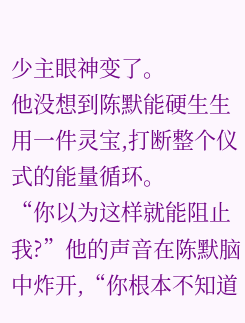少主眼神变了。
他没想到陈默能硬生生用一件灵宝,打断整个仪式的能量循环。
“你以为这样就能阻止我?”他的声音在陈默脑中炸开,“你根本不知道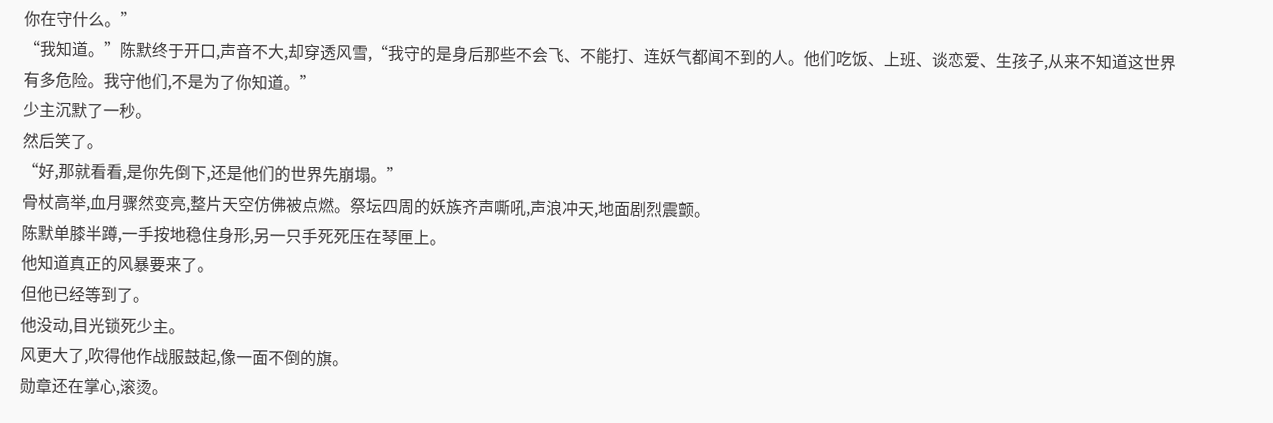你在守什么。”
“我知道。”陈默终于开口,声音不大,却穿透风雪,“我守的是身后那些不会飞、不能打、连妖气都闻不到的人。他们吃饭、上班、谈恋爱、生孩子,从来不知道这世界有多危险。我守他们,不是为了你知道。”
少主沉默了一秒。
然后笑了。
“好,那就看看,是你先倒下,还是他们的世界先崩塌。”
骨杖高举,血月骤然变亮,整片天空仿佛被点燃。祭坛四周的妖族齐声嘶吼,声浪冲天,地面剧烈震颤。
陈默单膝半蹲,一手按地稳住身形,另一只手死死压在琴匣上。
他知道真正的风暴要来了。
但他已经等到了。
他没动,目光锁死少主。
风更大了,吹得他作战服鼓起,像一面不倒的旗。
勋章还在掌心,滚烫。